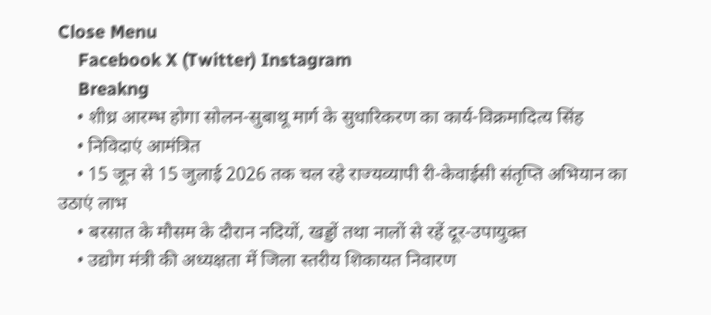Close Menu
    Facebook X (Twitter) Instagram
    Breakng
    • शीध्र आरम्भ होगा सोलन-सुबाथू मार्ग के सुधारिकरण का कार्य-विक्रमादित्य सिंह
    • निविदाएं आमंत्रित
    • 15 जून से 15 जुलाई 2026 तक चल रहे राज्यव्यापी री-केवाईसी संतृप्ति अभियान का उठाएं लाभ
    • बरसात के मौसम के दौरान नदियों, खड्डों तथा नालों से रहें दूर-उपायुक्त
    • उद्योग मंत्री की अध्यक्षता में जिला स्तरीय शिकायत निवारण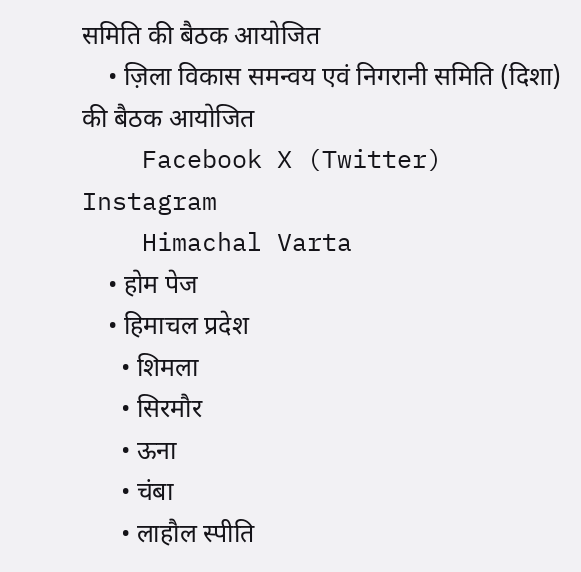समिति की बैठक आयोजित
    • ज़िला विकास समन्वय एवं निगरानी समिति (दिशा) की बैठक आयोजित
    Facebook X (Twitter) Instagram
    Himachal Varta
    • होम पेज
    • हिमाचल प्रदेश
      • शिमला
      • सिरमौर
      • ऊना
      • चंबा
      • लाहौल स्पीति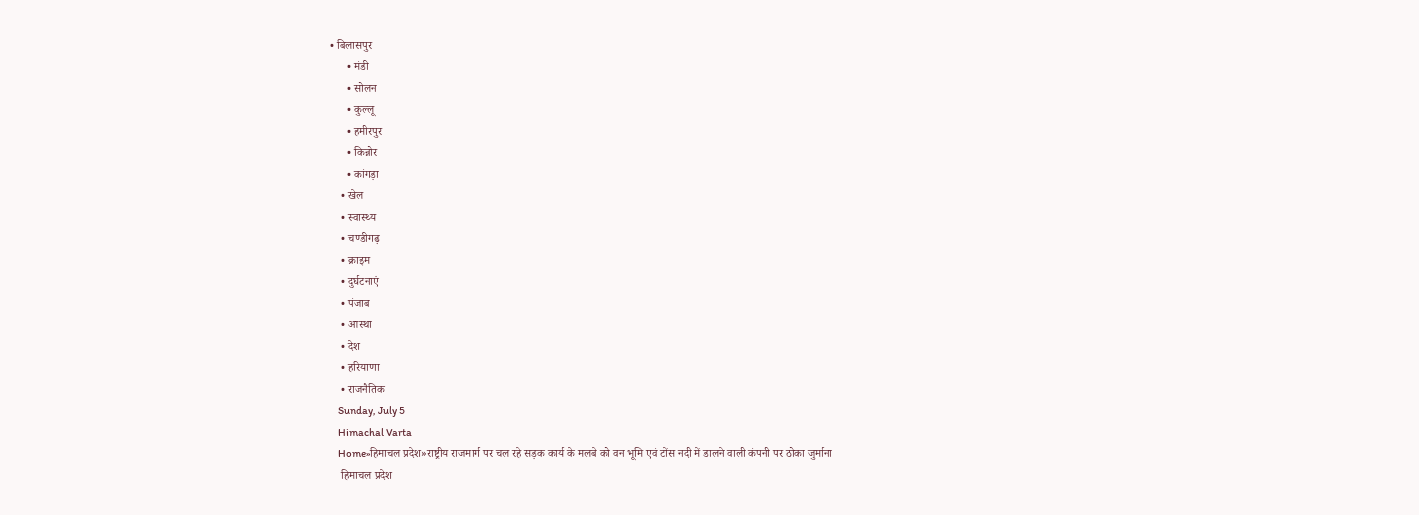• बिलासपुर
      • मंडी
      • सोलन
      • कुल्लू
      • हमीरपुर
      • किन्नोर
      • कांगड़ा
    • खेल
    • स्वास्थ्य
    • चण्डीगढ़
    • क्राइम
    • दुर्घटनाएं
    • पंजाब
    • आस्था
    • देश
    • हरियाणा
    • राजनैतिक
    Sunday, July 5
    Himachal Varta
    Home»हिमाचल प्रदेश»राष्ट्रीय राजमार्ग पर चल रहे सड़क कार्य के मलबे को वन भूमि एवं टोंस नदी में डालने वाली कंपनी पर ठोका जुर्माना
    हिमाचल प्रदेश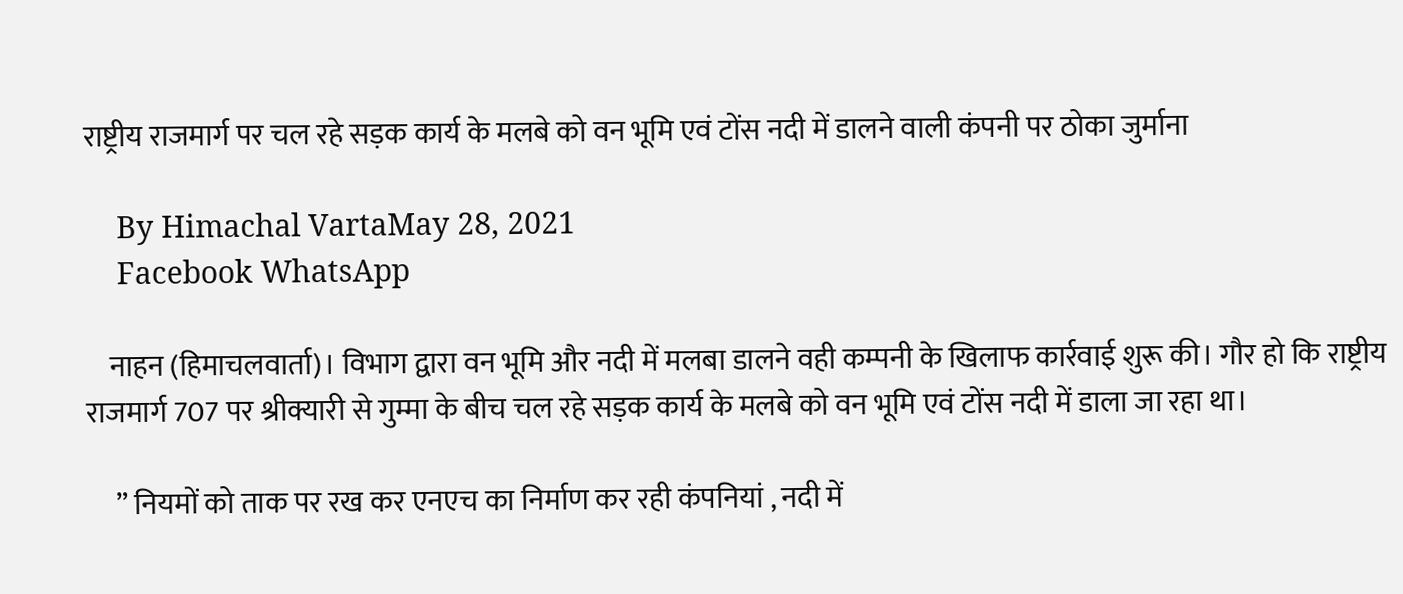राष्ट्रीय राजमार्ग पर चल रहे सड़क कार्य के मलबे को वन भूमि एवं टोंस नदी में डालने वाली कंपनी पर ठोका जुर्माना

    By Himachal VartaMay 28, 2021
    Facebook WhatsApp

    नाहन (हिमाचलवार्ता)। विभाग द्वारा वन भूमि और नदी में मलबा डालने वही कम्पनी के खिलाफ कार्रवाई शुरू की। गौर हो कि राष्ट्रीय राजमार्ग 707 पर श्रीक्यारी से गुम्मा के बीच चल रहे सड़क कार्य के मलबे को वन भूमि एवं टोंस नदी में डाला जा रहा था।

     ” नियमों को ताक पर रख कर एनएच का निर्माण कर रही कंपनियां , नदी में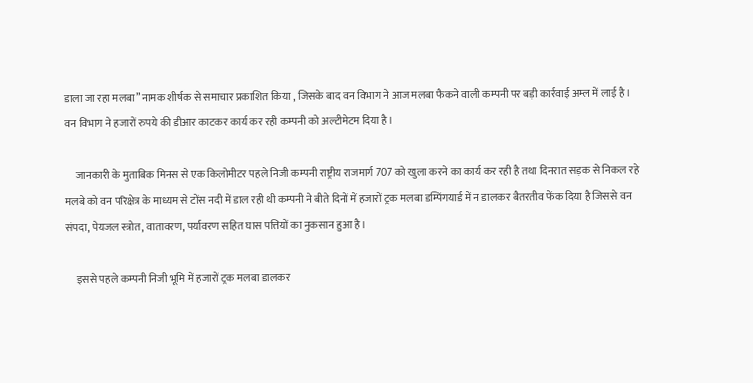डाला जा रहा मलबा” नामक शीर्षक से समाचार प्रकाशित किया , जिसके बाद वन विभाग ने आज मलबा फैकने वाली कम्पनी पर बड़ी कार्रवाई अम्ल में लाई है। वन विभाग ने हजारों रुपये की डीआर काटकर कार्य कर रही कम्पनी को अल्टीमेटम दिया है।

     जानकारी के मुताबिक मिनस से एक किलोमीटर पहले निजी कम्पनी राष्ट्रीय राजमार्ग 707 को खुला करने का कार्य कर रही है तथा दिनरात सड़क से निकल रहे मलबे को वन परिक्षेत्र के माध्यम से टोंस नदी में डाल रही थी कम्पनी ने बीते दिनों में हजारों ट्रक मलबा डम्पिंगयार्ड में न डालकर बैतरतीव फेंक दिया है जिससे वन संपदा, पेयजल स्त्रोत, वातावरण, पर्यावरण सहित घास पत्तियों का नुकसान हुआ है।

     इससे पहले कम्पनी निजी भूमि में हजारों ट्रक मलबा डालकर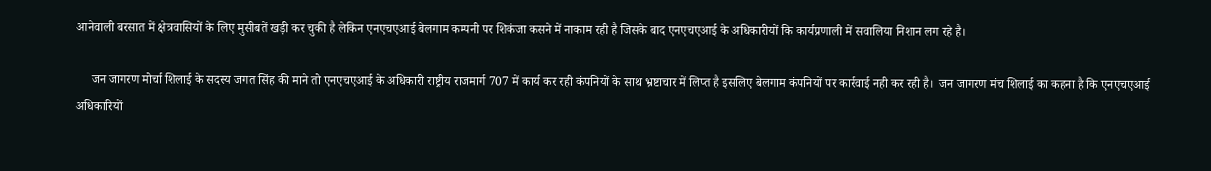आनेवाली बरसात में क्षेत्रवासियों के लिए मुसीबतें खड़ी कर चुकी है लेकिन एनएचएआई बेलगाम कम्पनी पर शिकंजा कसने में नाकाम रही है जिसके बाद एनएचएआई के अधिकारीयों कि कार्यप्रणाली में सवालिया निशान लग रहे है।

     जन जागरण मोर्चा शिलाई के सदस्य जगत सिंह की माने तो एनएचएआई के अधिकारी राष्ट्रीय राजमार्ग 707 में कार्य कर रही कंपनियों के साथ भ्रष्टाचार में लिप्त है इसलिए बेलगाम कंपनियों पर कार्रवाई नही कर रही है।  जन जागरण मंच शिलाई का कहना है कि एनएचएआई अधिकारियों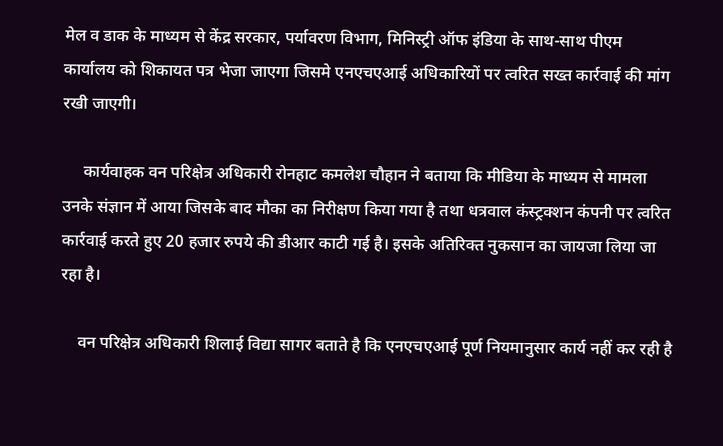मेल व डाक के माध्यम से केंद्र सरकार, पर्यावरण विभाग, मिनिस्ट्री ऑफ इंडिया के साथ-साथ पीएम कार्यालय को शिकायत पत्र भेजा जाएगा जिसमे एनएचएआई अधिकारियों पर त्वरित सख्त कार्रवाई की मांग रखी जाएगी।

     कार्यवाहक वन परिक्षेत्र अधिकारी रोनहाट कमलेश चौहान ने बताया कि मीडिया के माध्यम से मामला उनके संज्ञान में आया जिसके बाद मौका का निरीक्षण किया गया है तथा धत्रवाल कंस्ट्रक्शन कंपनी पर त्वरित कार्रवाई करते हुए 20 हजार रुपये की डीआर काटी गई है। इसके अतिरिक्त नुकसान का जायजा लिया जा रहा है।

    वन परिक्षेत्र अधिकारी शिलाई विद्या सागर बताते है कि एनएचएआई पूर्ण नियमानुसार कार्य नहीं कर रही है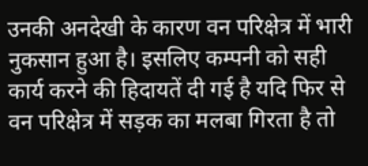उनकी अनदेखी के कारण वन परिक्षेत्र में भारी नुकसान हुआ है। इसलिए कम्पनी को सही कार्य करने की हिदायतें दी गई है यदि फिर से वन परिक्षेत्र में सड़क का मलबा गिरता है तो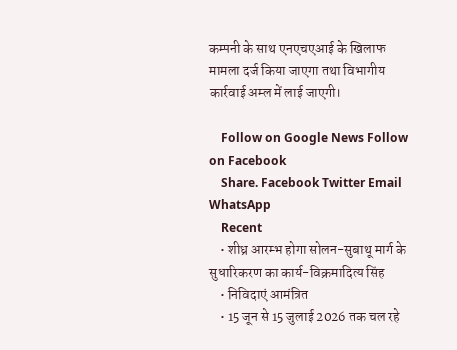कम्पनी के साथ एनएचएआई के खिलाफ मामला दर्ज किया जाएगा तथा विभागीय कार्रवाई अम्ल में लाई जाएगी।

    Follow on Google News Follow on Facebook
    Share. Facebook Twitter Email WhatsApp
    Recent
    • शीध्र आरम्भ होगा सोलन-सुबाथू मार्ग के सुधारिकरण का कार्य-विक्रमादित्य सिंह
    • निविदाएं आमंत्रित
    • 15 जून से 15 जुलाई 2026 तक चल रहे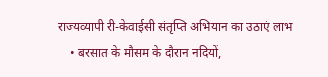राज्यव्यापी री-केवाईसी संतृप्ति अभियान का उठाएं लाभ
    • बरसात के मौसम के दौरान नदियों,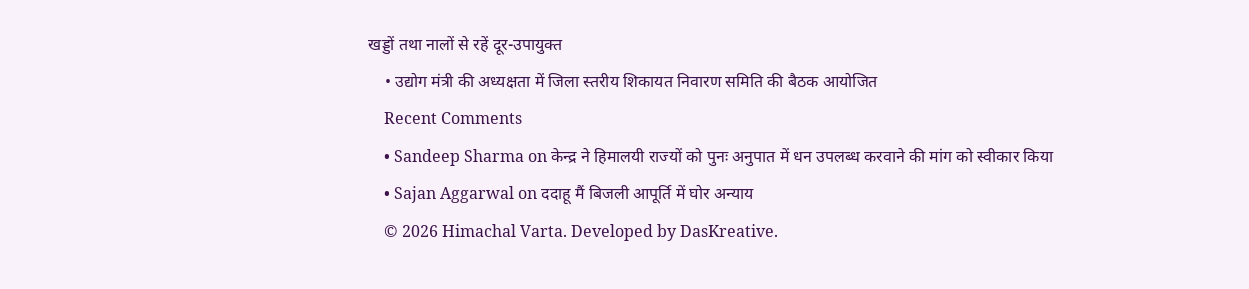खड्डों तथा नालों से रहें दूर-उपायुक्त
    • उद्योग मंत्री की अध्यक्षता में जिला स्तरीय शिकायत निवारण समिति की बैठक आयोजित
    Recent Comments
    • Sandeep Sharma on केन्द्र ने हिमालयी राज्यों को पुनः अनुपात में धन उपलब्ध करवाने की मांग को स्वीकार किया
    • Sajan Aggarwal on ददाहू मैं बिजली आपूर्ति में घोर अन्याय
    © 2026 Himachal Varta. Developed by DasKreative.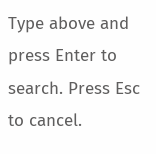Type above and press Enter to search. Press Esc to cancel.